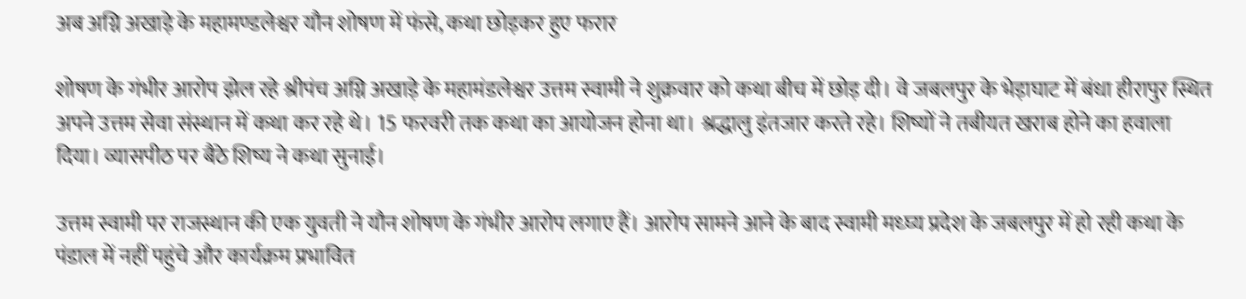अब अग्नि अखाड़े के महामण्डलेश्वर यौन शोषण में फंसे, कथा छोड़कर हुए फरार

शोषण के गंभीर आरोप झेल रहे श्रीपंच अग्नि अखाड़े के महामंडलेश्वर उत्तम स्वामी ने शुक्रवार को कथा बीच में छोड़ दी। वे जबलपुर के भेड़ाघाट में बंधा हीरापुर स्थित अपने उत्तम सेवा संस्थान में कथा कर रहे थे। 15 फरवरी तक कथा का आयोजन होना था। श्रद्धालु इंतजार करते रहे। शिष्यों ने तबीयत खराब होने का हवाला दिया। व्यासपीठ पर बैठे शिष्य ने कथा सुनाई।

उत्तम स्वामी पर राजस्थान की एक युवती ने यौन शोषण के गंभीर आरोप लगाए हैं। आरोप सामने आने के बाद स्वामी मध्घ्य प्रदेश के जबलपुर में हो रही कथा के पंडाल में नहीं पहुंचे और कार्यक्रम प्रभावित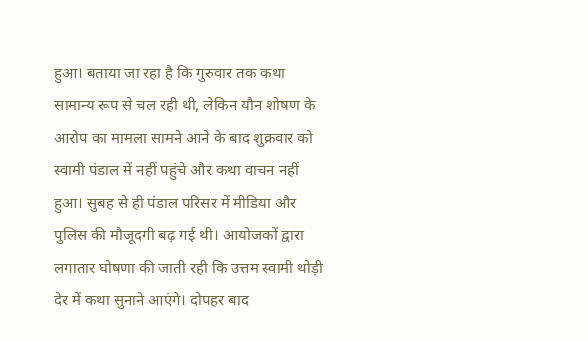हुआ। बताया जा रहा है कि गुरुवार तक कथा सामान्य रूप से चल रही थी, लेकिन यौन शोषण के आरोप का मामला सामने आने के बाद शुक्रवार को स्वामी पंडाल में नहीं पहुंचे और कथा वाचन नहीं हुआ। सुबह से ही पंडाल परिसर में मीडिया और पुलिस की मौजूदगी बढ़ गई थी। आयोजकों द्वारा लगातार घोषणा की जाती रही कि उत्तम स्वामी थोड़ी देर में कथा सुनाने आएंगे। दोपहर बाद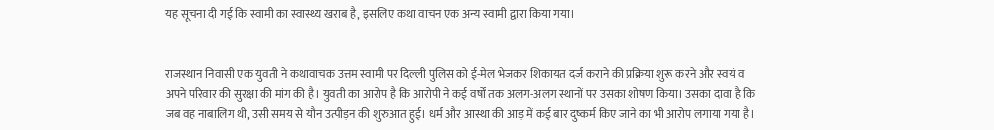यह सूचना दी गई कि स्वामी का स्वास्थ्य खराब है, इसलिए कथा वाचन एक अन्य स्वामी द्वारा किया गया।


राजस्थान निवासी एक युवती ने कथावाचक उत्तम स्वामी पर दिल्ली पुलिस को ई-मेल भेजकर शिकायत दर्ज कराने की प्रक्रिया शुरू करने और स्वयं व अपने परिवार की सुरक्षा की मांग की है। युवती का आरोप है कि आरोपी ने कई वर्षों तक अलग-अलग स्थानों पर उसका शोषण किया। उसका दावा है कि जब वह नाबालिग थी, उसी समय से यौन उत्पीड़न की शुरुआत हुई। धर्म और आस्था की आड़ में कई बार दुष्कर्म किए जाने का भी आरोप लगाया गया है।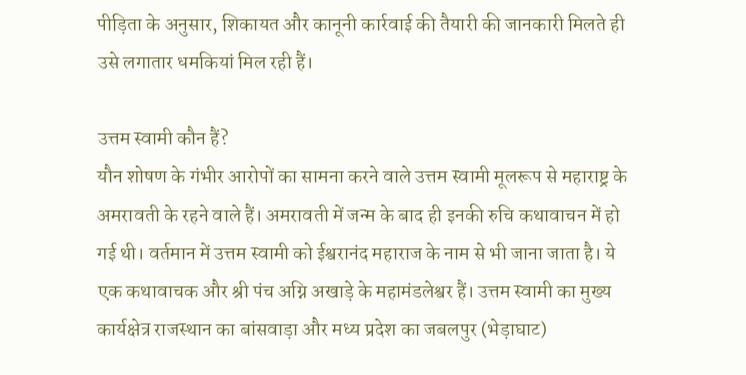पीड़िता के अनुसार, शिकायत और कानूनी कार्रवाई की तैयारी की जानकारी मिलते ही उसे लगातार धमकियां मिल रही हैं।

उत्तम स्वामी कौन हैं?
यौन शोषण के गंभीर आरोपों का सामना करने वाले उत्तम स्वामी मूलरूप से महाराष्ट्र के अमरावती के रहने वाले हैं। अमरावती में जन्म के बाद ही इनकी रुचि कथावाचन में हो गई थी। वर्तमान में उत्तम स्वामी को ईश्वरानंद महाराज के नाम से भी जाना जाता है। ये एक कथावाचक और श्री पंच अग्नि अखाड़े के महामंडलेश्वर हैं। उत्तम स्वामी का मुख्य कार्यक्षेत्र राजस्थान का बांसवाड़ा और मध्य प्रदेश का जबलपुर (भेड़ाघाट)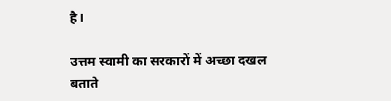है।

उत्तम स्वामी का सरकारों में अच्छा दखल
बताते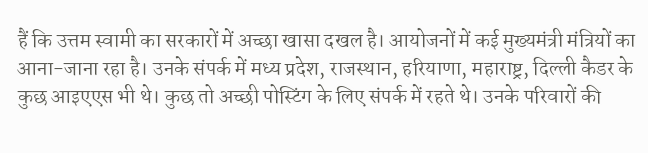हैं कि उत्तम स्वामी का सरकारों में अच्छा खासा दखल है। आयोजनों में कई मुख्यमंत्री मंत्रियों का आना-जाना रहा है। उनके संपर्क में मध्य प्रदेश, राजस्थान, हरियाणा, महाराष्ट्र, दिल्ली कैडर के कुछ आइएएस भी थे। कुछ तो अच्छी पोस्टिंग के लिए संपर्क में रहते थे। उनके परिवारों की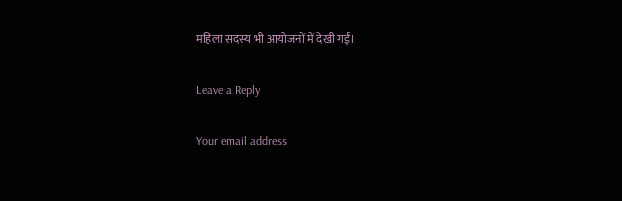महिला सदस्य भी आयोजनों में देखी गईं।

Leave a Reply

Your email address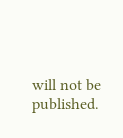will not be published.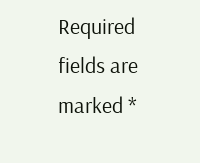Required fields are marked *